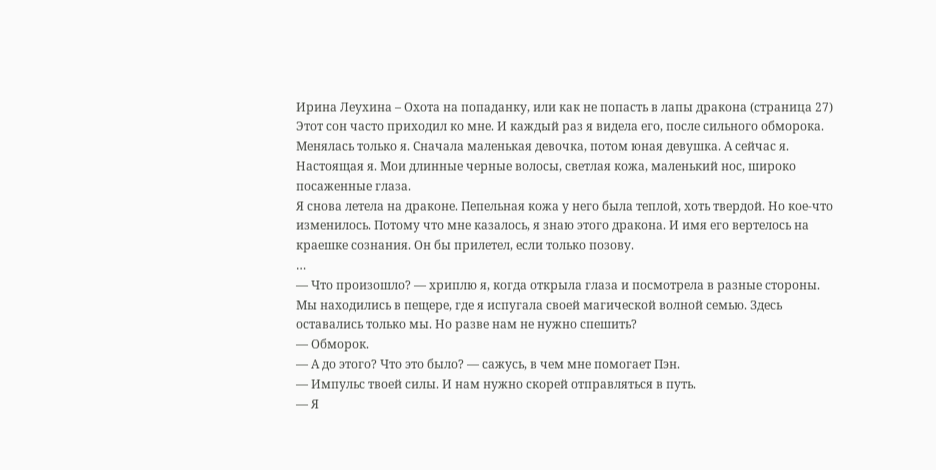Ирина Леухина – Охота на попаданку, или как не попасть в лапы дракона (страница 27)
Этот сон часто приходил ко мне. И каждый раз я видела его, после сильного обморока. Менялась только я. Сначала маленькая девочка, потом юная девушка. А сейчас я. Настоящая я. Мои длинные черные волосы, светлая кожа, маленький нос, широко посаженные глаза.
Я снова летела на драконе. Пепельная кожа у него была теплой, хоть твердой. Но кое-что изменилось. Потому что мне казалось, я знаю этого дракона. И имя его вертелось на краешке сознания. Он бы прилетел, если только позову.
…
— Что произошло? — хриплю я, когда открыла глаза и посмотрела в разные стороны.
Мы находились в пещере, где я испугала своей магической волной семью. Здесь оставались только мы. Но разве нам не нужно спешить?
— Обморок.
— А до этого? Что это было? — сажусь, в чем мне помогает Пэн.
— Импульс твоей силы. И нам нужно скорей отправляться в путь.
— Я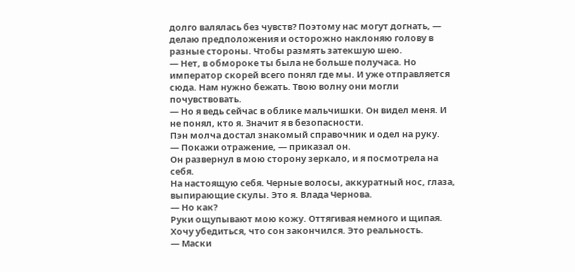долго валялась без чувств? Поэтому нас могут догнать, — делаю предположения и осторожно наклоняю голову в разные стороны. Чтобы размять затекшую шею.
— Нет, в обмороке ты была не больше получаса. Но император скорей всего понял где мы. И уже отправляется сюда. Нам нужно бежать. Твою волну они могли почувствовать.
— Но я ведь сейчас в облике мальчишки. Он видел меня. И не понял, кто я. Значит я в безопасности.
Пэн молча достал знакомый справочник и одел на руку.
— Покажи отражение, — приказал он.
Он развернул в мою сторону зеркало, и я посмотрела на себя.
На настоящую себя. Черные волосы, аккуратный нос, глаза, выпирающие скулы. Это я. Влада Чернова.
— Но как?
Руки ощупывают мою кожу. Оттягивая немного и щипая. Хочу убедиться, что сон закончился. Это реальность.
— Маски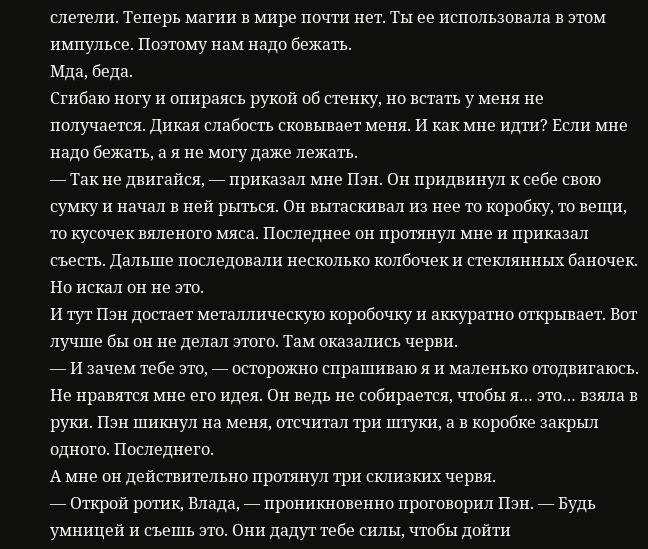слетели. Теперь магии в мире почти нет. Ты ее использовала в этом импульсе. Поэтому нам надо бежать.
Мда, беда.
Сгибаю ногу и опираясь рукой об стенку, но встать у меня не получается. Дикая слабость сковывает меня. И как мне идти? Если мне надо бежать, а я не могу даже лежать.
— Так не двигайся, — приказал мне Пэн. Он придвинул к себе свою сумку и начал в ней рыться. Он вытаскивал из нее то коробку, то вещи, то кусочек вяленого мяса. Последнее он протянул мне и приказал съесть. Дальше последовали несколько колбочек и стеклянных баночек. Но искал он не это.
И тут Пэн достает металлическую коробочку и аккуратно открывает. Вот лучше бы он не делал этого. Там оказались черви.
— И зачем тебе это, — осторожно спрашиваю я и маленько отодвигаюсь.
Не нравятся мне его идея. Он ведь не собирается, чтобы я… это… взяла в руки. Пэн шикнул на меня, отсчитал три штуки, а в коробке закрыл одного. Последнего.
А мне он действительно протянул три склизких червя.
— Открой ротик, Влада, — проникновенно проговорил Пэн. — Будь умницей и съешь это. Они дадут тебе силы, чтобы дойти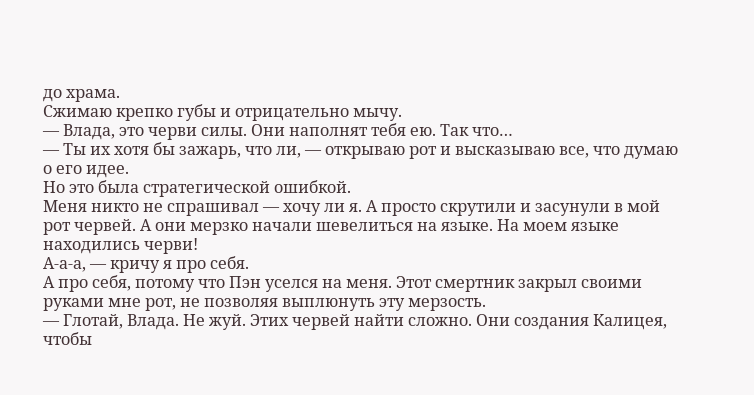до храма.
Сжимаю крепко губы и отрицательно мычу.
— Влада, это черви силы. Они наполнят тебя ею. Так что…
— Ты их хотя бы зажарь, что ли, — открываю рот и высказываю все, что думаю о его идее.
Но это была стратегической ошибкой.
Меня никто не спрашивал — хочу ли я. А просто скрутили и засунули в мой рот червей. А они мерзко начали шевелиться на языке. На моем языке находились черви!
А-а-а, — кричу я про себя.
А про себя, потому что Пэн уселся на меня. Этот смертник закрыл своими руками мне рот, не позволяя выплюнуть эту мерзость.
— Глотай, Влада. Не жуй. Этих червей найти сложно. Они создания Калицея, чтобы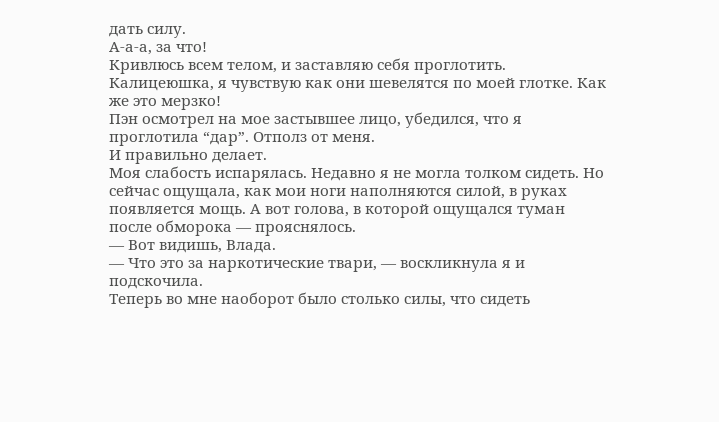дать силу.
А-а-а, за что!
Кривлюсь всем телом, и заставляю себя проглотить. Калицеюшка, я чувствую как они шевелятся по моей глотке. Как же это мерзко!
Пэн осмотрел на мое застывшее лицо, убедился, что я проглотила “дар”. Отполз от меня.
И правильно делает.
Моя слабость испарялась. Недавно я не могла толком сидеть. Но сейчас ощущала, как мои ноги наполняются силой, в руках появляется мощь. А вот голова, в которой ощущался туман после обморока — прояснялось.
— Вот видишь, Влада.
— Что это за наркотические твари, — воскликнула я и подскочила.
Теперь во мне наоборот было столько силы, что сидеть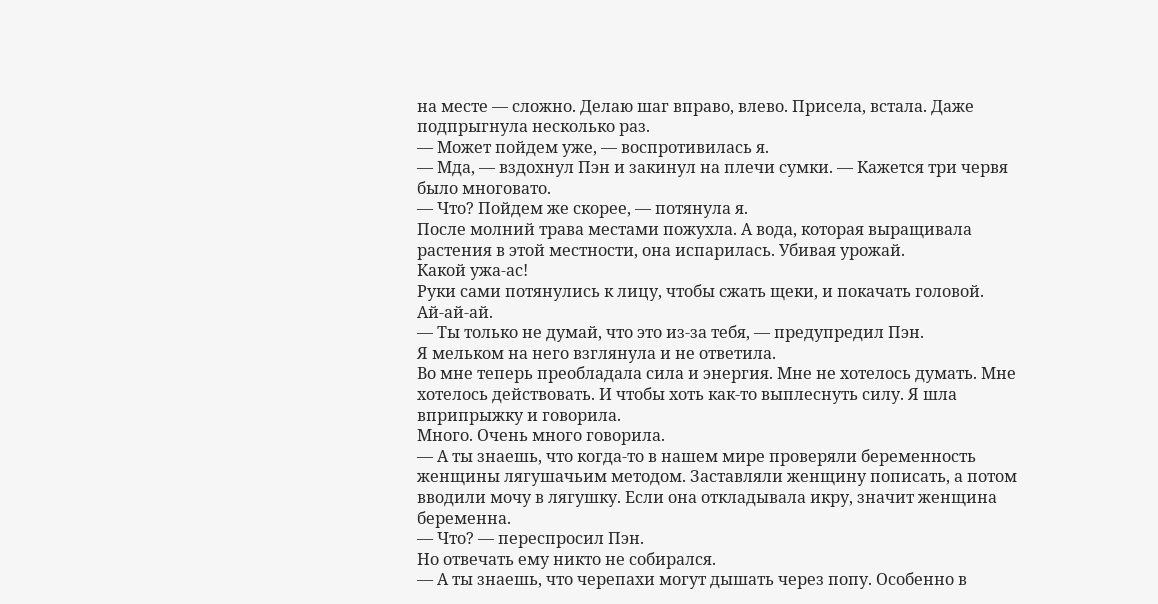на месте — сложно. Делаю шаг вправо, влево. Присела, встала. Даже подпрыгнула несколько раз.
— Может пойдем уже, — воспротивилась я.
— Мда, — вздохнул Пэн и закинул на плечи сумки. — Кажется три червя было многовато.
— Что? Пойдем же скорее, — потянула я.
После молний трава местами пожухла. А вода, которая выращивала растения в этой местности, она испарилась. Убивая урожай.
Какой ужа-ас!
Руки сами потянулись к лицу, чтобы сжать щеки, и покачать головой.
Ай-ай-ай.
— Ты только не думай, что это из-за тебя, — предупредил Пэн.
Я мельком на него взглянула и не ответила.
Во мне теперь преобладала сила и энергия. Мне не хотелось думать. Мне хотелось действовать. И чтобы хоть как-то выплеснуть силу. Я шла вприпрыжку и говорила.
Много. Очень много говорила.
— А ты знаешь, что когда-то в нашем мире проверяли беременность женщины лягушачьим методом. Заставляли женщину пописать, а потом вводили мочу в лягушку. Если она откладывала икру, значит женщина беременна.
— Что? — переспросил Пэн.
Но отвечать ему никто не собирался.
— А ты знаешь, что черепахи могут дышать через попу. Особенно в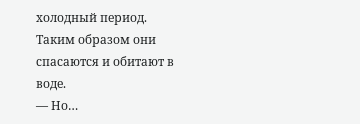холодный период. Таким образом они спасаются и обитают в воде.
— Но…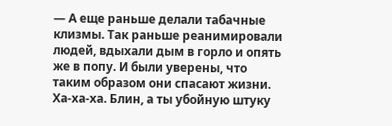— А еще раньше делали табачные клизмы. Так раньше реанимировали людей, вдыхали дым в горло и опять же в попу. И были уверены, что таким образом они спасают жизни. Ха-ха-ха. Блин, а ты убойную штуку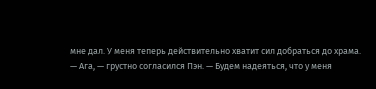мне дал. У меня теперь действительно хватит сил добраться до храма.
— Ага, — грустно согласился Пэн. — Будем надеяться, что у меня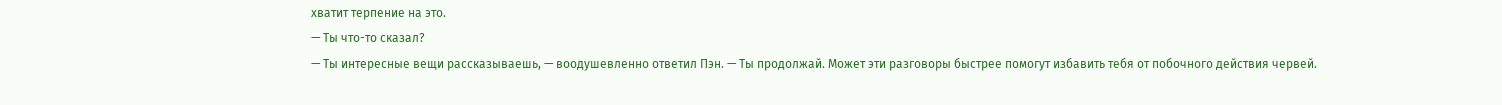хватит терпение на это.
— Ты что-то сказал?
— Ты интересные вещи рассказываешь, — воодушевленно ответил Пэн. — Ты продолжай. Может эти разговоры быстрее помогут избавить тебя от побочного действия червей.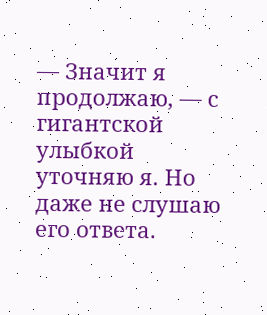— Значит я продолжаю, — с гигантской улыбкой уточняю я. Но даже не слушаю его ответа.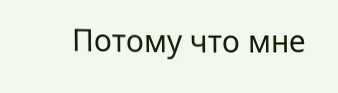Потому что мне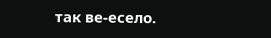так ве-есело.